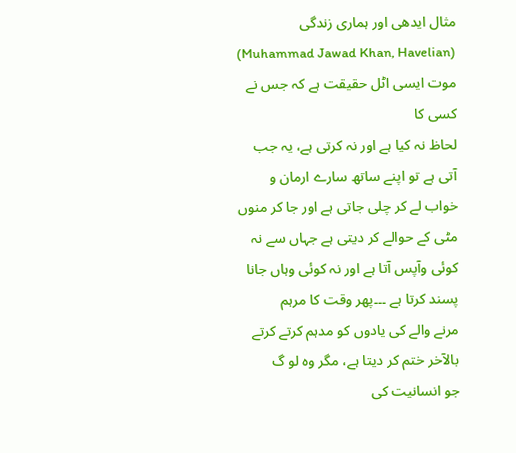مثال ایدھی اور ہماری زندگی
(Muhammad Jawad Khan, Havelian)
موت ایسی اٹل حقیقت ہے کہ جس نے کسی کا
لحاظ نہ کیا ہے اور نہ کرتی ہے، یہ جب آتی ہے تو اپنے ساتھ سارے ارمان و
خواب لے کر چلی جاتی ہے اور جا کر منوں مٹی کے حوالے کر دیتی ہے جہاں سے نہ
کوئی وآپس آتا ہے اور نہ کوئی وہاں جانا پسند کرتا ہے ۔۔۔پھر وقت کا مرہم
مرنے والے کی یادوں کو مدہم کرتے کرتے بالآخر ختم کر دیتا ہے، مگر وہ لو گ
جو انسانیت کی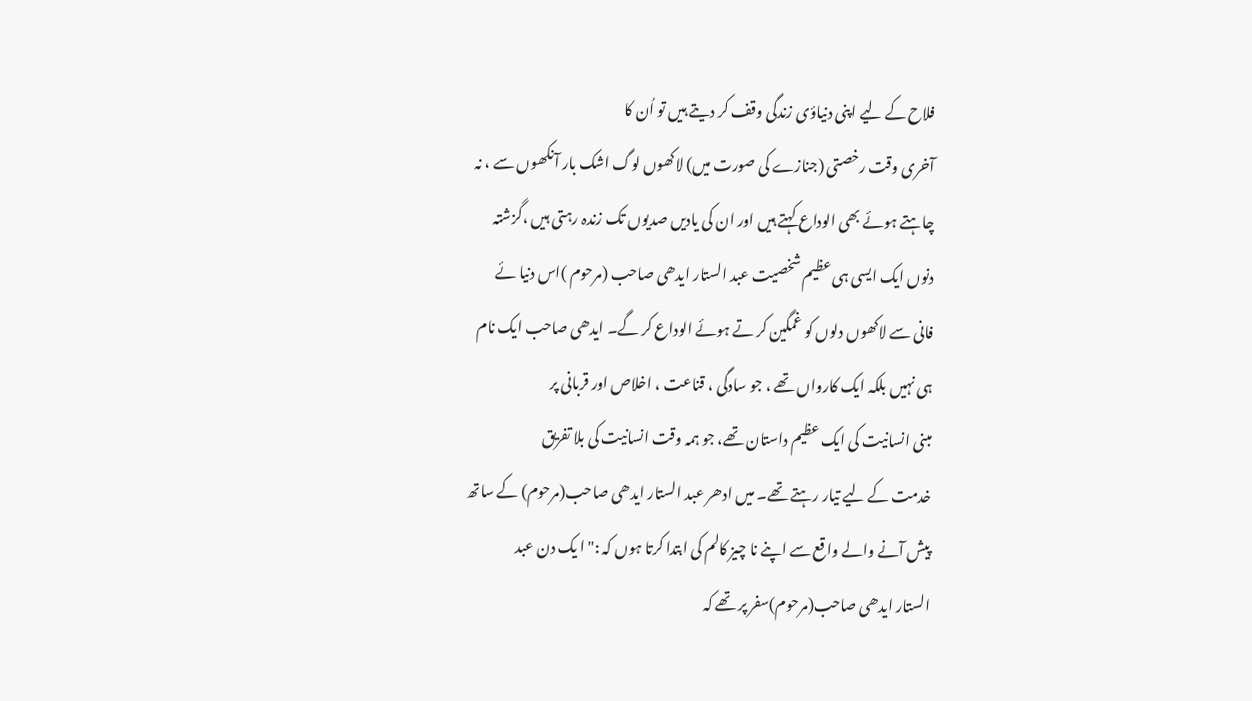فلاح کے لیے اپنی دنیاؤی زندگی وقف کر دیتے ہیں تو اُن کا
آخری وقت رخصتی (جنازے کی صورت میں) لاکھوں لوگ اشک بار آنکھوں سے ، نہ
چاہتے ہوئے بھی الوداع کہتے ہیں اور ان کی یادیں صدیوں تک زندہ رہتی ہیں ،گزشتہ
دنوں ایک ایسی ہی عظیم شخصیت عبد الستار ایدھی صاحب (مرحوم )اس دنیا ئے
فانی سے لاکھوں دلوں کو غمگین کر تے ہوئے الوداع کر گے۔ ایدھی صاحب ایک نام
ہی نہیں بلکہ ایک کارواں تھے ، جو سادگی ، قناعت ، اخلاص اور قربانی پر
مبنی انسانیت کی ایک عظیم داستان تھے، جو ہمہ وقت انسانیت کی بلا تفریق
خدمت کے لیے تیار رہتے تھے۔ میں ادھر عبد الستار ایدھی صاحب(مرحوم) کے ساتھ
پیش آنے والے واقع سے اپنے نا چیز کالم کی ابتدا کرتا ہوں کہ :"ا یک دن عبد
الستار ایدھی صاحب(مرحوم)سفر پر تھے کہ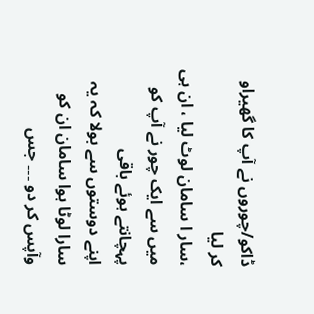ڈاکو/چوروں نے آپ کا گھیراو کر لیا
،سار ا سامان لوٹ لیا ، ان ہی میں سے ایک چور نے آپ کو پہچانتے ہوئے باقی
اپنے دوستوں سے بولا کہ یہ سارا لوٹا ہوا سامان ان کو وآپس کر دو ۔۔۔ جس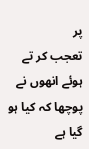پر
تعجب کر تے ہوئے انھوں نے پوچھا کہ کیا ہو گیا ہے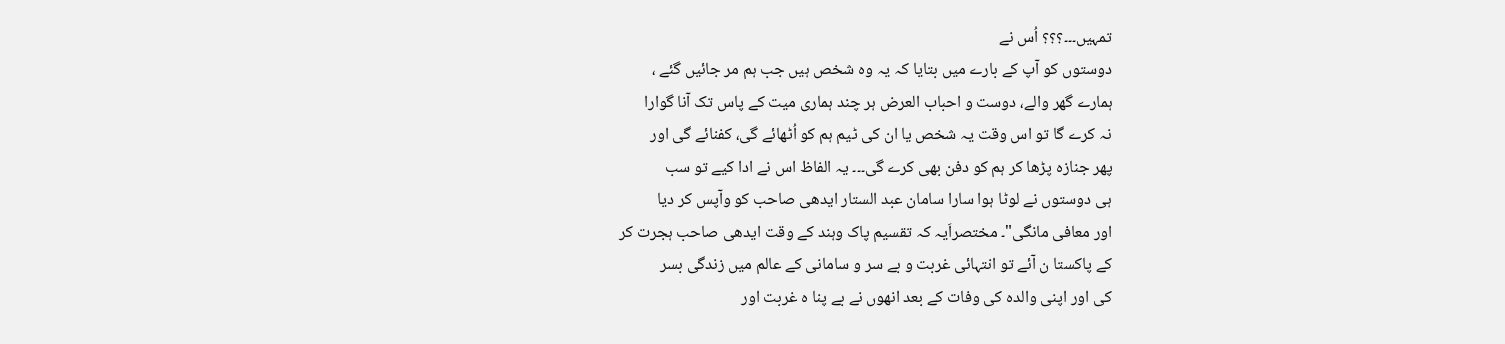تمہیں۔۔۔؟؟؟ اُس نے
دوستوں کو آپ کے بارے میں بتایا کہ یہ وہ شخص ہیں جب ہم مر جائیں گئے ،
ہمارے گھر والے، دوست و احباب العرض ہر چند ہماری میت کے پاس تک آنا گوارا
نہ کرے گا تو اس وقت یہ شخص یا ان کی ٹیم ہم کو اُٹھائے گی، کفنائے گی اور
پھر جنازہ پڑھا کر ہم کو دفن بھی کرے گی۔۔۔ یہ الفاظ اس نے ادا کیے تو سب
ہی دوستوں نے لوٹا ہوا سارا سامان عبد الستار ایدھی صاحب کو وآپس کر دیا
اور معافی مانگی"۔ مختصراَیہ کہ تقسیم پاک وہند کے وقت ایدھی صاحب ہجرت کر
کے پاکستا ن آئے تو انتہائی غربت و بے سر و سامانی کے عالم میں زندگی بسر
کی اور اپنی والدہ کی وفات کے بعد انھوں نے بے پنا ہ غربت اور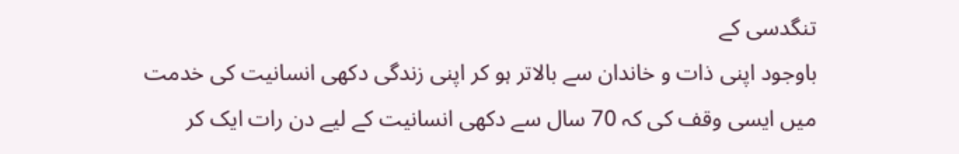تنگدسی کے
باوجود اپنی ذات و خاندان سے بالاتر ہو کر اپنی زندگی دکھی انسانیت کی خدمت
میں ایسی وقف کی کہ 70 سال سے دکھی انسانیت کے لیے دن رات ایک کر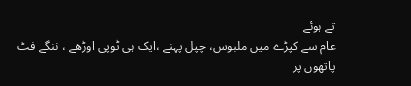تے ہوئے
عام سے کپڑے میں ملبوس، چپل پہنے ،ایک ہی ٹوپی اوڑھے ، ننگے فٹ پاتھوں پر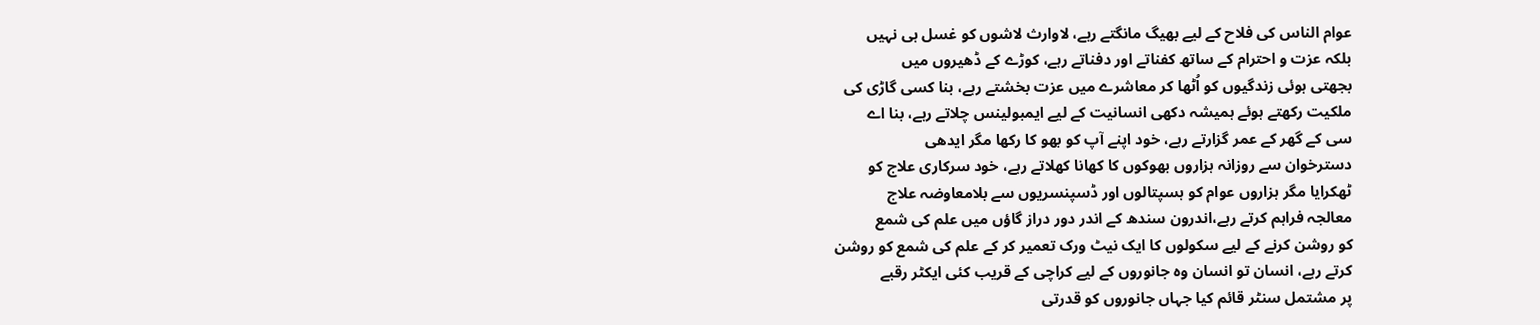عوام الناس کی فلاح کے لیے بھیگ مانگتے رہے، لاوارث لاشوں کو غسل ہی نہیں
بلکہ عزت و احترام کے ساتھ کفناتے اور دفناتے رہے، کوڑے کے ڈھیروں میں
بجھتی ہوئی زندگیوں کو اُٹھا کر معاشرے میں عزت بخشتے رہے، بنا کسی گاڑی کی
ملکیت رکھتے ہوئے ہمیشہ دکھی انسانیت کے لیے ایمبولینس چلاتے رہے، بنا اے
سی کے گھر کے عمر گزارتے رہے، خود اپنے آپ کو بھو کا رکھا مگر ایدھی
دسترخوان سے روزانہ ہزاروں بھوکوں کا کھانا کھلاتے رہے، خود سرکاری علاج کو
ٹھکرایا مگر ہزاروں عوام کو ہسپتالوں اور ڈسپنسریوں سے بلامعاوضہ علاج
معالجہ فراہم کرتے رہے،اندرون سندھ کے اندر دور دراز گاؤں میں علم کی شمع
کو روشن کرنے کے لیے سکولوں کا ایک نیٹ ورک تعمیر کر کے علم کی شمع کو روشن
کرتے رہے، انسان تو انسان وہ جانوروں کے لیے کراچی کے قریب کئی ایکٹر رقبے
پر مشتمل سنٹر قائم کیا جہاں جانوروں کو قدرتی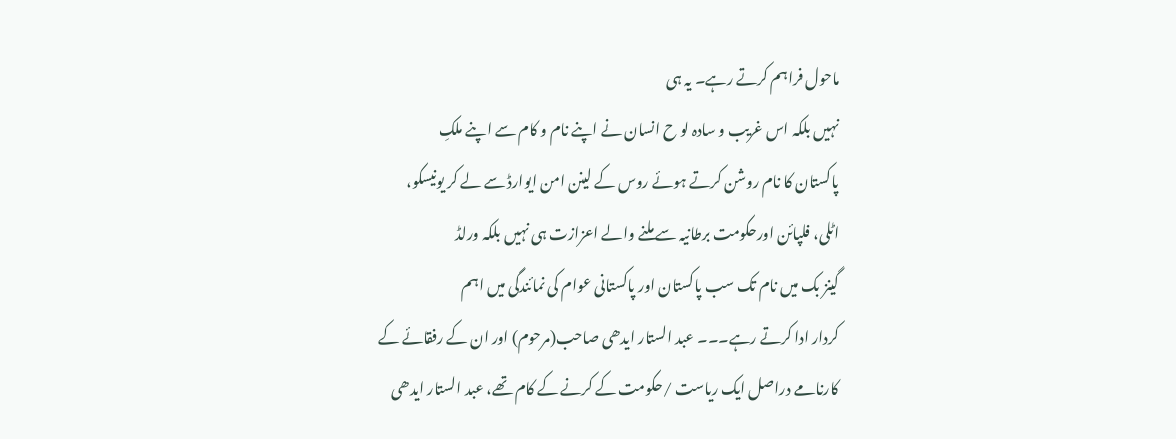ماحول فراہم کرتے رہے۔ یہ ہی
نہیں بلکہ اس غریب و سادہ لو ح انسان نے اپنے نام و کام سے اپنے ملکِ
پاکستان کا نام روشن کرتے ہوئے روس کے لینن امن ایوارڈ سے لے کر یونیسکو،
اٹلی، فلپائن اورحکومت برطانیہ سے ملنے والے اعزازت ہی نہیں بلکہ ورلڈ
گینز بک میں نام تک سب پاکستان اور پاکستانی عوام کی نمائندگی میں اہم
کردار ادا کرتے رہے۔۔۔ عبد الستار ایدھی صاحب(مرحوم) اور ان کے رفقائے کے
کارنامے دراصل ایک ریاست /حکومت کے کرنے کے کام تھے، عبد الستار ایدھی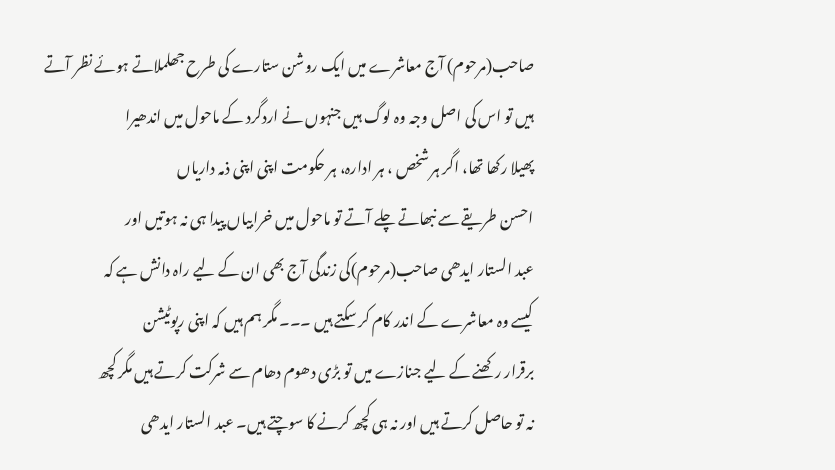صاحب(مرحوم) آج معاشرے میں ایک روشن ستارے کی طرح جھلملاتے ہوئے نظر آتے
ہیں تو اس کی اصل وجہ وہ لوگ ہیں جنہوں نے اردگرد کے ماحول میں اندھیرا
پھیلا رکھا تھا، اگر ہر شخص ، ہر ادارہ، ہر حکومت اپنی اپنی ذمہ داریاں
احسن طریقے سے نبھاتے چلے آتے تو ماحول میں خرابیاں پیدا ہی نہ ہوتیں اور
عبد الستار ایدھی صاحب(مرحوم)کی زندگی آج بھی ان کے لیے راہ دانش ہے کہ
کیسے وہ معاشرے کے اندر کام کر سکتے ہیں ۔۔۔ مگر ہم ہیں کہ اپنی رپوٹیشن
برقرار رکھنے کے لیے جنازے میں تو بڑی دھوم دھام سے شرکت کرتے ہیں مگر کچھ
نہ تو حاصل کرتے ہیں اور نہ ہی کچھ کرنے کا سوچتے ہیں۔ عبد الستار ایدھی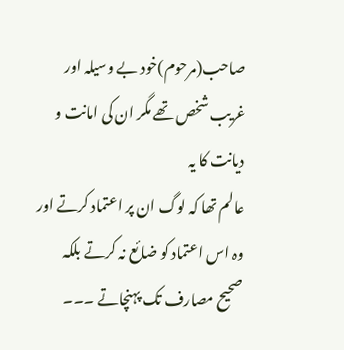صاحب(مرحوم)خود بے وسیلہ اور غریب شخص تھے مگر ان کی امانت و دیانت کا یہ
عالم تھا کہ لوگ ان پر اعتماد کرتے اور وہ اس اعتماد کو ضائع نہ کرتے بلکہ
صحیح مصارف تک پہنچاتے ۔۔۔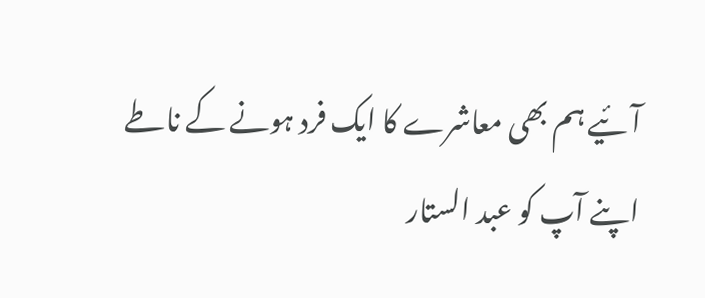آئیے ہم بھی معاشرے کا ایک فرد ہونے کے ناطے
اپنے آپ کو عبد الستار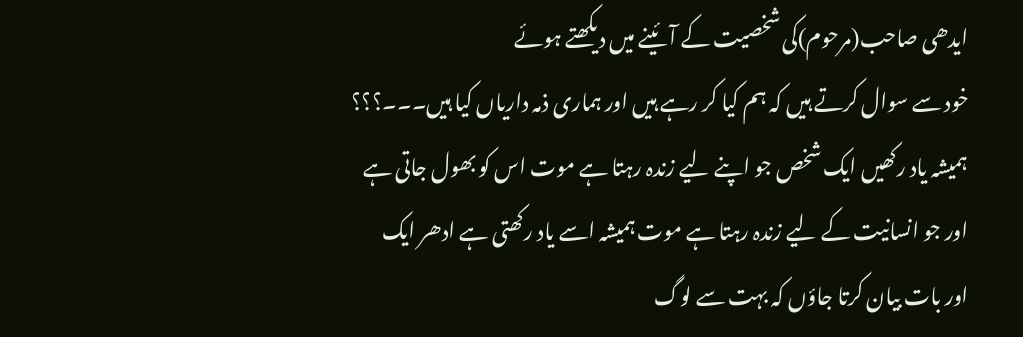ایدھی صاحب(مرحوم)کی شخصیت کے آئینے میں دیکھتے ہوئے
خود سے سوال کرتے ہیں کہ ہم کیا کر رہے ہیں اور ہماری ذمہ داریاں کیا ہیں۔۔۔؟؟؟
ہمیشہ یاد رکھیں ایک شخص جو اپنے لیے زندہ رہتا ہے موت اس کو بھول جاتی ہے
اور جو انسانیت کے لیے زندہ رہتا ہے موت ہمیشہ اسے یاد رکھتی ہے ادھر ایک
اور بات بیان کرتا جاؤں کہ بہت سے لوگ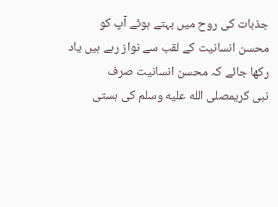جذبات کی روح میں بہتے ہوئے آپ کو
محسن انسانیت کے لقب سے نواز رہے ہیں یاد رکھا جائے کہ محسن انسانیت صرف
نبی کریمصلى الله عليه وسلم کی ہستی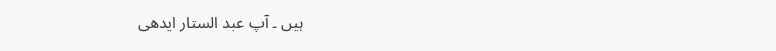ہیں ۔ آپ عبد الستار ایدھی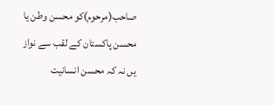صاحب(مرحوم)کو محسن وطن یا
محسن پاکستان کے لقب سے نواز یں نہ کہ محسن انسانیت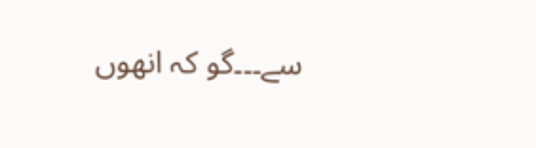سے۔۔۔گو کہ انھوں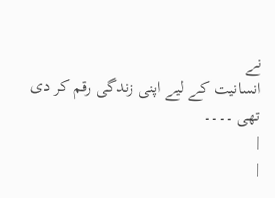نے
انسانیت کے لیے اپنی زندگی رقم کر دی تھی ۔۔۔۔
|
|